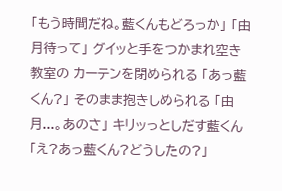「もう時間だね。藍くんもどろっか」 「由月待って」 グイッと手をつかまれ空き教室の カーテンを閉められる 「あっ藍くん?」 そのまま抱きしめられる 「由月...。あのさ」 キリッっとしだす藍くん 「え?あっ藍くん?どうしたの?」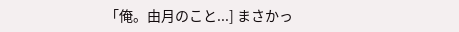「俺。由月のこと...] まさかっ